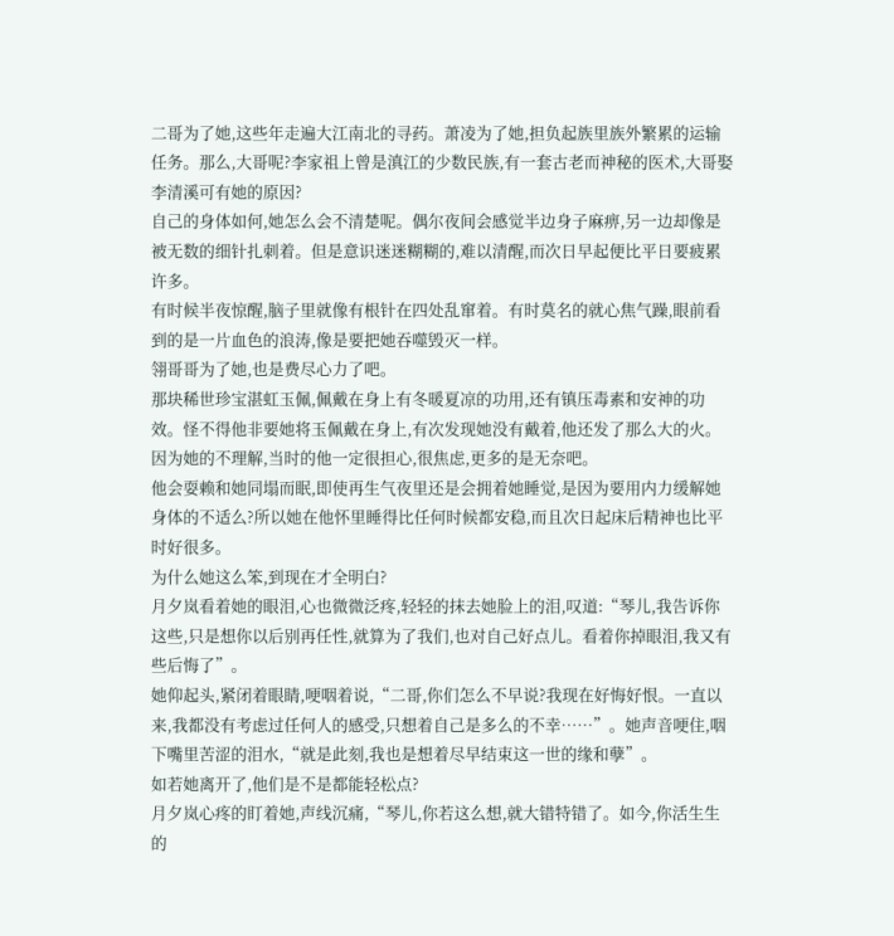二哥为了她,这些年走遍大江南北的寻药。萧凌为了她,担负起族里族外繁累的运输任务。那么,大哥呢?李家祖上曾是滇江的少数民族,有一套古老而神秘的医术,大哥娶李清溪可有她的原因?
自己的身体如何,她怎么会不清楚呢。偶尔夜间会感觉半边身子麻痹,另一边却像是被无数的细针扎刺着。但是意识迷迷糊糊的,难以清醒,而次日早起便比平日要疲累许多。
有时候半夜惊醒,脑子里就像有根针在四处乱窜着。有时莫名的就心焦气躁,眼前看到的是一片血色的浪涛,像是要把她吞噬毁灭一样。
翎哥哥为了她,也是费尽心力了吧。
那块稀世珍宝湛虹玉佩,佩戴在身上有冬暖夏凉的功用,还有镇压毒素和安神的功效。怪不得他非要她将玉佩戴在身上,有次发现她没有戴着,他还发了那么大的火。
因为她的不理解,当时的他一定很担心,很焦虑,更多的是无奈吧。
他会耍赖和她同塌而眠,即使再生气夜里还是会拥着她睡觉,是因为要用内力缓解她身体的不适么?所以她在他怀里睡得比任何时候都安稳,而且次日起床后精神也比平时好很多。
为什么她这么笨,到现在才全明白?
月夕岚看着她的眼泪,心也微微泛疼,轻轻的抹去她脸上的泪,叹道:“琴儿,我告诉你这些,只是想你以后别再任性,就算为了我们,也对自己好点儿。看着你掉眼泪,我又有些后悔了”。
她仰起头,紧闭着眼睛,哽咽着说,“二哥,你们怎么不早说?我现在好悔好恨。一直以来,我都没有考虑过任何人的感受,只想着自己是多么的不幸……”。她声音哽住,咽下嘴里苦涩的泪水,“就是此刻,我也是想着尽早结束这一世的缘和孽”。
如若她离开了,他们是不是都能轻松点?
月夕岚心疼的盯着她,声线沉痛,“琴儿,你若这么想,就大错特错了。如今,你活生生的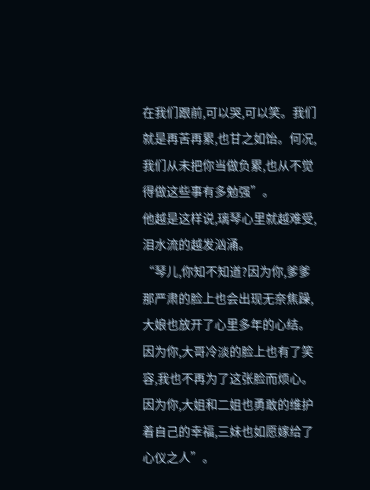在我们跟前,可以哭,可以笑。我们就是再苦再累,也甘之如饴。何况,我们从未把你当做负累,也从不觉得做这些事有多勉强”。
他越是这样说,璃琴心里就越难受,泪水流的越发汹涌。
“琴儿,你知不知道?因为你,爹爹那严肃的脸上也会出现无奈焦躁,大娘也放开了心里多年的心结。因为你,大哥冷淡的脸上也有了笑容,我也不再为了这张脸而烦心。因为你,大姐和二姐也勇敢的维护着自己的幸福,三妹也如愿嫁给了心仪之人”。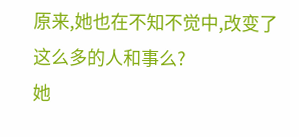原来,她也在不知不觉中,改变了这么多的人和事么?
她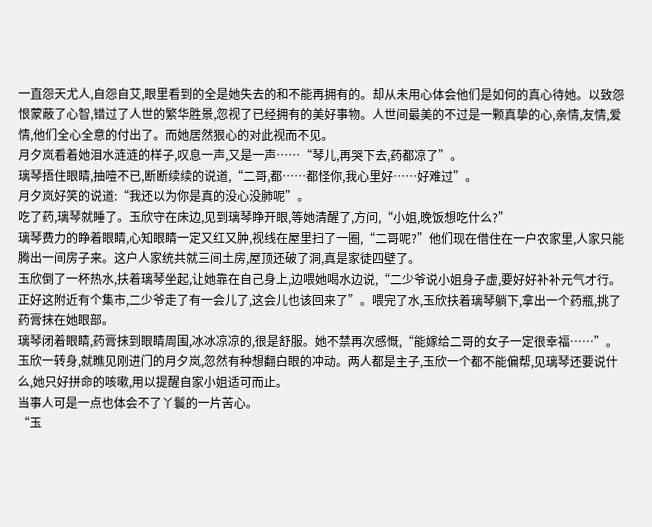一直怨天尤人,自怨自艾,眼里看到的全是她失去的和不能再拥有的。却从未用心体会他们是如何的真心待她。以致怨恨蒙蔽了心智,错过了人世的繁华胜景,忽视了已经拥有的美好事物。人世间最美的不过是一颗真挚的心,亲情,友情,爱情,他们全心全意的付出了。而她居然狠心的对此视而不见。
月夕岚看着她泪水涟涟的样子,叹息一声,又是一声……“琴儿,再哭下去,药都凉了”。
璃琴捂住眼睛,抽噎不已,断断续续的说道,“二哥,都……都怪你,我心里好……好难过”。
月夕岚好笑的说道:“我还以为你是真的没心没肺呢”。
吃了药,璃琴就睡了。玉欣守在床边,见到璃琴睁开眼,等她清醒了,方问,“小姐,晚饭想吃什么?”
璃琴费力的睁着眼睛,心知眼睛一定又红又肿,视线在屋里扫了一圈,“二哥呢?”他们现在借住在一户农家里,人家只能腾出一间房子来。这户人家统共就三间土房,屋顶还破了洞,真是家徒四壁了。
玉欣倒了一杯热水,扶着璃琴坐起,让她靠在自己身上,边喂她喝水边说,“二少爷说小姐身子虚,要好好补补元气才行。正好这附近有个集市,二少爷走了有一会儿了,这会儿也该回来了”。喂完了水,玉欣扶着璃琴躺下,拿出一个药瓶,挑了药膏抹在她眼部。
璃琴闭着眼睛,药膏抹到眼睛周围,冰冰凉凉的,很是舒服。她不禁再次感慨,“能嫁给二哥的女子一定很幸福……”。
玉欣一转身,就瞧见刚进门的月夕岚,忽然有种想翻白眼的冲动。两人都是主子,玉欣一个都不能偏帮,见璃琴还要说什么,她只好拼命的咳嗽,用以提醒自家小姐适可而止。
当事人可是一点也体会不了丫鬟的一片苦心。
“玉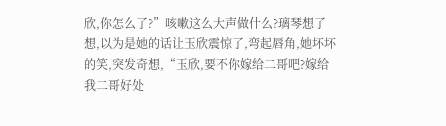欣,你怎么了?”咳嗽这么大声做什么?璃琴想了想,以为是她的话让玉欣震惊了,弯起唇角,她坏坏的笑,突发奇想,“玉欣,要不你嫁给二哥吧?嫁给我二哥好处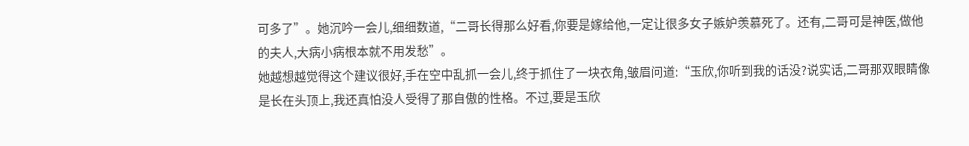可多了”。她沉吟一会儿,细细数道,“二哥长得那么好看,你要是嫁给他,一定让很多女子嫉妒羡慕死了。还有,二哥可是神医,做他的夫人,大病小病根本就不用发愁”。
她越想越觉得这个建议很好,手在空中乱抓一会儿,终于抓住了一块衣角,皱眉问道:“玉欣,你听到我的话没?说实话,二哥那双眼睛像是长在头顶上,我还真怕没人受得了那自傲的性格。不过,要是玉欣